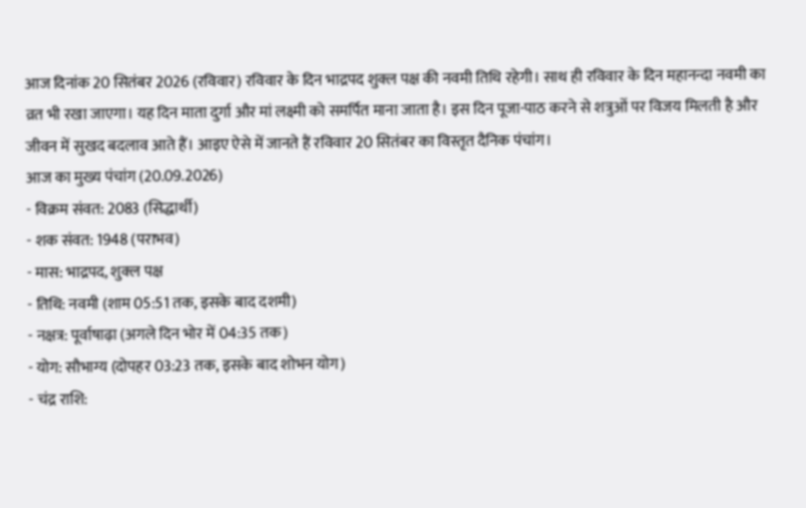आज दिनांक 20 सितंबर 2026 (रविवार) रविवार के दिन भाद्रपद शुक्ल पक्ष की नवमी तिथि रहेगी। साथ ही रविवार के दिन महानन्दा नवमी का व्रत भी रखा जाएगा। यह दिन माता दुर्गा और मां लक्ष्मी को समर्पित माना जाता है। इस दिन पूजा-पाठ करने से शत्रुओं पर विजय मिलती है और जीवन में सुखद बदलाव आते हैं। आइए ऐसे में जानते हैं रविवार 20 सितंबर का विस्तृत दैनिक पंचांग।
आज का मुख्य पंचांग (20.09.2026)
- विक्रम संवत: 2083 (सिद्धार्थी)
- शक संवत: 1948 (पराभव)
- मास: भाद्रपद, शुक्ल पक्ष
- तिथि: नवमी (शाम 05:51 तक, इसके बाद दशमी)
- नक्षत्र: पूर्वाषाढ़ा (अगले दिन भोर में 04:35 तक)
- योग: सौभाग्य (दोपहर 03:23 तक, इसके बाद शोभन योग)
- चंद्र राशि: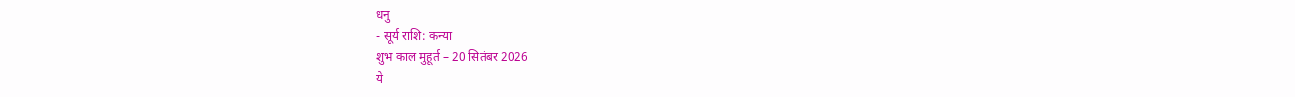धनु
- सूर्य राशि: कन्या
शुभ काल मुहूर्त – 20 सितंबर 2026
ये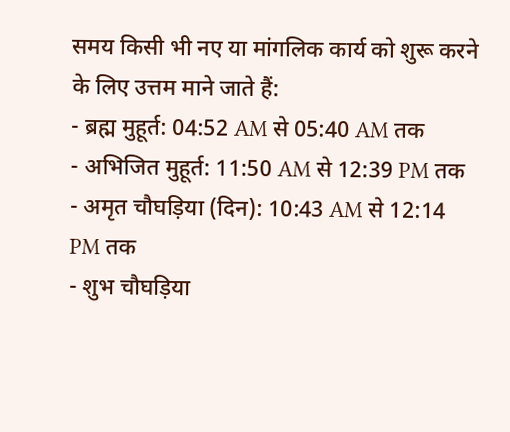समय किसी भी नए या मांगलिक कार्य को शुरू करने के लिए उत्तम माने जाते हैं:
- ब्रह्म मुहूर्त: 04:52 AM से 05:40 AM तक
- अभिजित मुहूर्त: 11:50 AM से 12:39 PM तक
- अमृत चौघड़िया (दिन): 10:43 AM से 12:14 PM तक
- शुभ चौघड़िया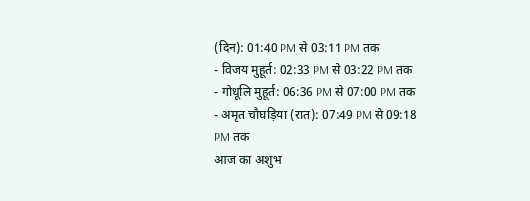(दिन): 01:40 PM से 03:11 PM तक
- विजय मुहूर्त: 02:33 PM से 03:22 PM तक
- गोधूलि मुहूर्त: 06:36 PM से 07:00 PM तक
- अमृत चौघड़िया (रात): 07:49 PM से 09:18 PM तक
आज का अशुभ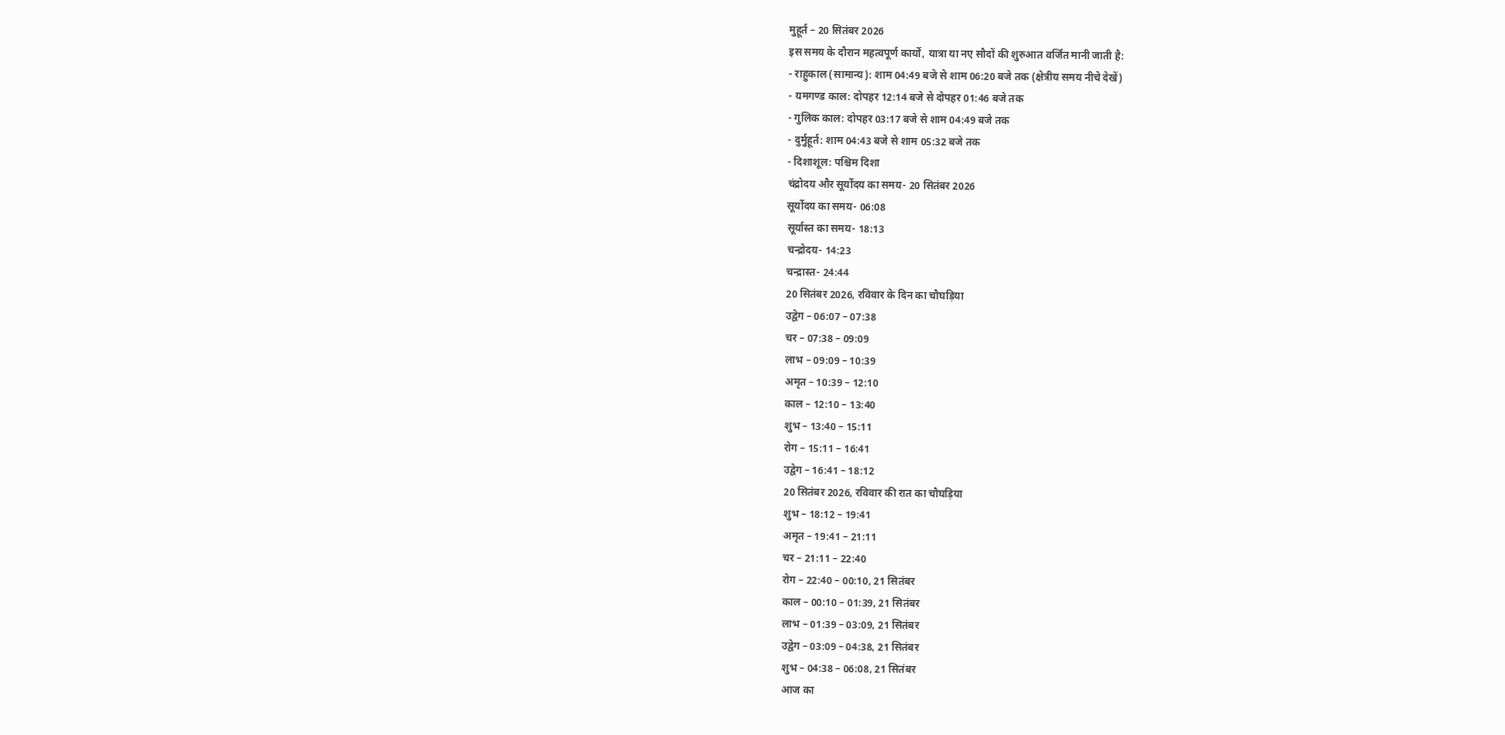मुहूर्त – 20 सितंबर 2026
इस समय के दौरान महत्वपूर्ण कार्यों, यात्रा या नए सौदों की शुरुआत वर्जित मानी जाती है:
- राहुकाल (सामान्य): शाम 04:49 बजे से शाम 06:20 बजे तक (क्षेत्रीय समय नीचे देखें)
- यमगण्ड काल: दोपहर 12:14 बजे से दोपहर 01:46 बजे तक
- गुलिक काल: दोपहर 03:17 बजे से शाम 04:49 बजे तक
- दुर्मुहूर्त: शाम 04:43 बजे से शाम 05:32 बजे तक
- दिशाशूल: पश्चिम दिशा
चंद्रोदय और सूर्योदय का समय- 20 सितंबर 2026
सूर्योदय का समय- 06:08
सूर्यास्त का समय- 18:13
चन्द्रोदय- 14:23
चन्द्रास्त- 24:44
20 सितंबर 2026, रविवार के दिन का चौघड़िया
उद्वेग – 06:07 – 07:38
चर – 07:38 – 09:09
लाभ – 09:09 – 10:39
अमृत – 10:39 – 12:10
काल – 12:10 – 13:40
शुभ – 13:40 – 15:11
रोग – 15:11 – 16:41
उद्वेग – 16:41 – 18:12
20 सितंबर 2026, रविवार की रात का चौघड़िया
शुभ – 18:12 – 19:41
अमृत – 19:41 – 21:11
चर – 21:11 – 22:40
रोग – 22:40 – 00:10, 21 सितंबर
काल – 00:10 – 01:39, 21 सितंबर
लाभ – 01:39 – 03:09, 21 सितंबर
उद्वेग – 03:09 – 04:38, 21 सितंबर
शुभ – 04:38 – 06:08, 21 सितंबर
आज का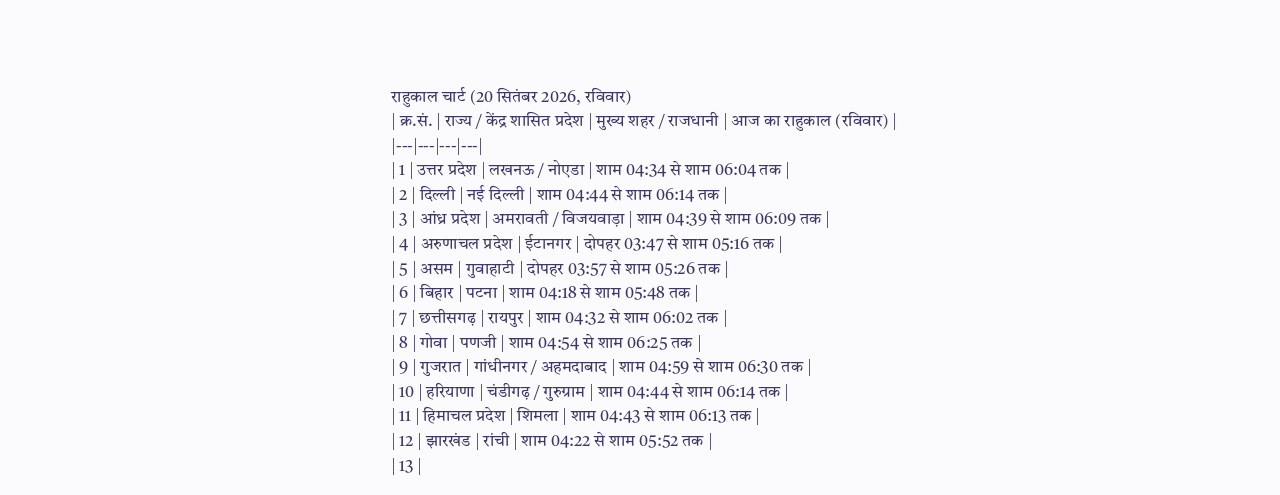राहुकाल चार्ट (20 सितंबर 2026, रविवार)
| क्र.सं. | राज्य / केंद्र शासित प्रदेश | मुख्य शहर / राजधानी | आज का राहुकाल (रविवार) |
|---|---|---|---|
| 1 | उत्तर प्रदेश | लखनऊ / नोएडा | शाम 04:34 से शाम 06:04 तक |
| 2 | दिल्ली | नई दिल्ली | शाम 04:44 से शाम 06:14 तक |
| 3 | आंध्र प्रदेश | अमरावती / विजयवाड़ा | शाम 04:39 से शाम 06:09 तक |
| 4 | अरुणाचल प्रदेश | ईटानगर | दोपहर 03:47 से शाम 05:16 तक |
| 5 | असम | गुवाहाटी | दोपहर 03:57 से शाम 05:26 तक |
| 6 | बिहार | पटना | शाम 04:18 से शाम 05:48 तक |
| 7 | छत्तीसगढ़ | रायपुर | शाम 04:32 से शाम 06:02 तक |
| 8 | गोवा | पणजी | शाम 04:54 से शाम 06:25 तक |
| 9 | गुजरात | गांधीनगर / अहमदाबाद | शाम 04:59 से शाम 06:30 तक |
| 10 | हरियाणा | चंडीगढ़ / गुरुग्राम | शाम 04:44 से शाम 06:14 तक |
| 11 | हिमाचल प्रदेश | शिमला | शाम 04:43 से शाम 06:13 तक |
| 12 | झारखंड | रांची | शाम 04:22 से शाम 05:52 तक |
| 13 |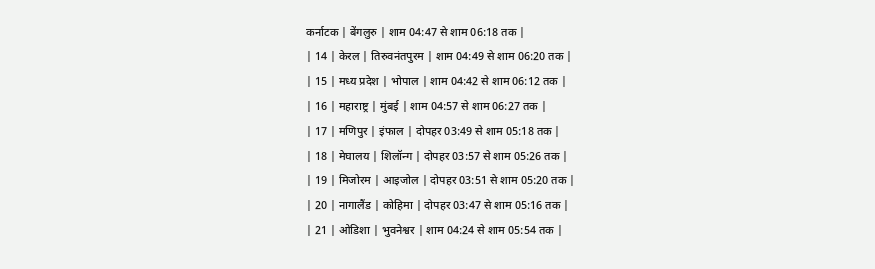कर्नाटक | बेंगलुरु | शाम 04:47 से शाम 06:18 तक |
| 14 | केरल | तिरुवनंतपुरम | शाम 04:49 से शाम 06:20 तक |
| 15 | मध्य प्रदेश | भोपाल | शाम 04:42 से शाम 06:12 तक |
| 16 | महाराष्ट्र | मुंबई | शाम 04:57 से शाम 06:27 तक |
| 17 | मणिपुर | इंफाल | दोपहर 03:49 से शाम 05:18 तक |
| 18 | मेघालय | शिलॉन्ग | दोपहर 03:57 से शाम 05:26 तक |
| 19 | मिजोरम | आइजोल | दोपहर 03:51 से शाम 05:20 तक |
| 20 | नागालैंड | कोहिमा | दोपहर 03:47 से शाम 05:16 तक |
| 21 | ओडिशा | भुवनेश्वर | शाम 04:24 से शाम 05:54 तक |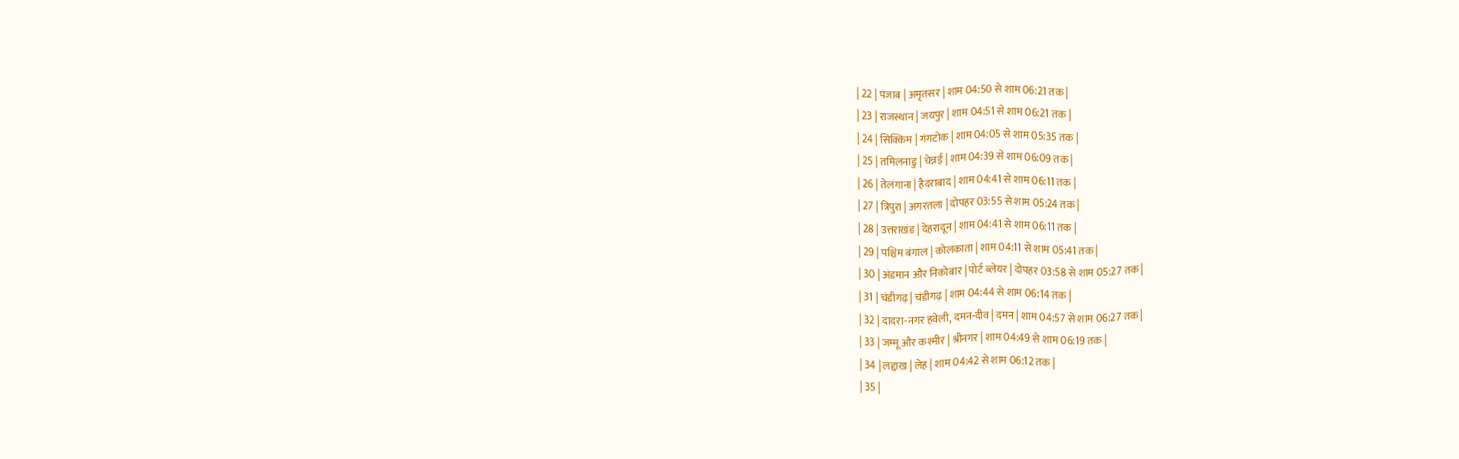| 22 | पंजाब | अमृतसर | शाम 04:50 से शाम 06:21 तक |
| 23 | राजस्थान | जयपुर | शाम 04:51 से शाम 06:21 तक |
| 24 | सिक्किम | गंगटोक | शाम 04:05 से शाम 05:35 तक |
| 25 | तमिलनाडु | चेन्नई | शाम 04:39 से शाम 06:09 तक |
| 26 | तेलंगाना | हैदराबाद | शाम 04:41 से शाम 06:11 तक |
| 27 | त्रिपुरा | अगरतला | दोपहर 03:55 से शाम 05:24 तक |
| 28 | उत्तराखंड | देहरादून | शाम 04:41 से शाम 06:11 तक |
| 29 | पश्चिम बंगाल | कोलकाता | शाम 04:11 से शाम 05:41 तक |
| 30 | अंडमान और निकोबार | पोर्ट ब्लेयर | दोपहर 03:58 से शाम 05:27 तक |
| 31 | चंडीगढ़ | चंडीगढ़ | शाम 04:44 से शाम 06:14 तक |
| 32 | दादरा-नगर हवेली, दमन-दीव | दमन | शाम 04:57 से शाम 06:27 तक |
| 33 | जम्मू और कश्मीर | श्रीनगर | शाम 04:49 से शाम 06:19 तक |
| 34 | लद्दाख | लेह | शाम 04:42 से शाम 06:12 तक |
| 35 |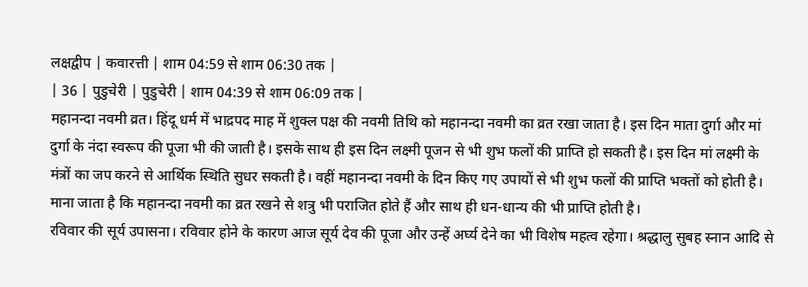लक्षद्वीप | कवारत्ती | शाम 04:59 से शाम 06:30 तक |
| 36 | पुडुचेरी | पुडुचेरी | शाम 04:39 से शाम 06:09 तक |
महानन्दा नवमी व्रत। हिंदू धर्म में भाद्रपद माह में शुक्ल पक्ष की नवमी तिथि को महानन्दा नवमी का व्रत रखा जाता है। इस दिन माता दुर्गा और मां दुर्गा के नंदा स्वरूप की पूजा भी की जाती है। इसके साथ ही इस दिन लक्ष्मी पूजन से भी शुभ फलों की प्राप्ति हो सकती है। इस दिन मां लक्ष्मी के मंत्रों का जप करने से आर्थिक स्थिति सुधर सकती है। वहीं महानन्दा नवमी के दिन किए गए उपायों से भी शुभ फलों की प्राप्ति भक्तों को होती है। माना जाता है कि महानन्दा नवमी का व्रत रखने से शत्रु भी पराजित होते हैं और साथ ही धन-धान्य की भी प्राप्ति होती है।
रविवार की सूर्य उपासना। रविवार होने के कारण आज सूर्य देव की पूजा और उन्हें अर्घ्य देने का भी विशेष महत्व रहेगा। श्रद्धालु सुबह स्नान आदि से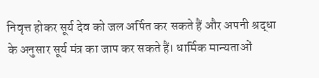निवृत्त होकर सूर्य देव को जल अर्पित कर सकते हैं और अपनी श्रद्धा के अनुसार सूर्य मंत्र का जाप कर सकते हैं। धार्मिक मान्यताओं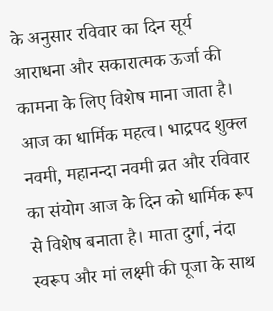के अनुसार रविवार का दिन सूर्य आराधना और सकारात्मक ऊर्जा की कामना के लिए विशेष माना जाता है।
आज का धार्मिक महत्व। भाद्रपद शुक्ल नवमी, महानन्दा नवमी व्रत और रविवार का संयोग आज के दिन को धार्मिक रूप से विशेष बनाता है। माता दुर्गा, नंदा स्वरूप और मां लक्ष्मी की पूजा के साथ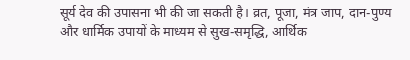सूर्य देव की उपासना भी की जा सकती है। व्रत, पूजा, मंत्र जाप, दान-पुण्य और धार्मिक उपायों के माध्यम से सुख-समृद्धि, आर्थिक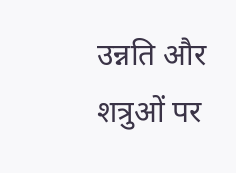उन्नति और शत्रुओं पर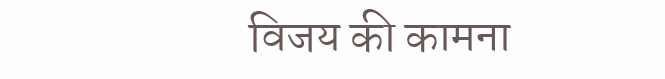विजय की कामना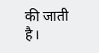की जाती है।